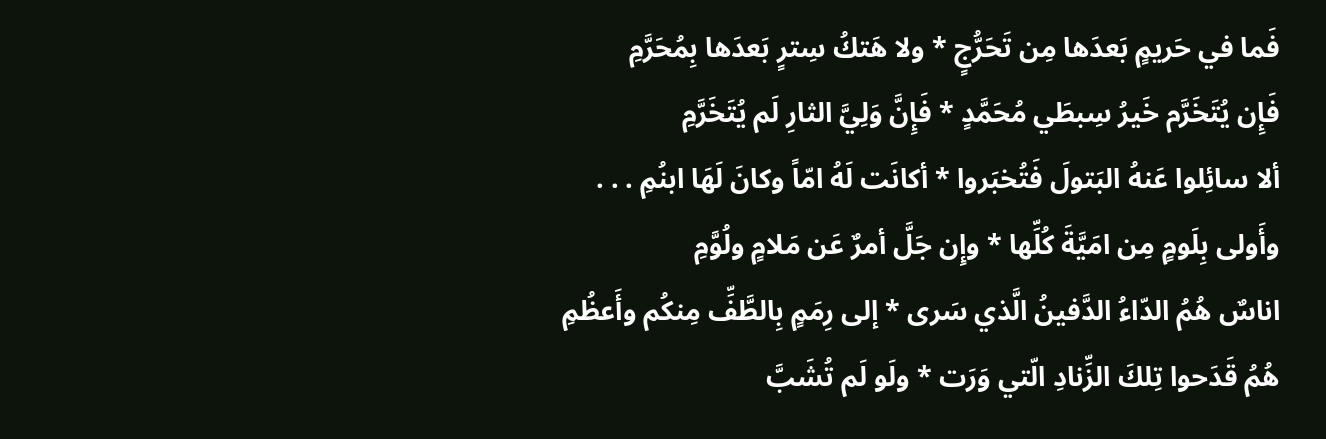فَما في حَريمٍ بَعدَها مِن تَحَرُّجٍ * ولا هَتكُ سِترٍ بَعدَها بِمُحَرَّمِ
فَإِن يُتَخَرَّم خَيرُ سِبطَي مُحَمَّدٍ * فَإِنَّ وَلِيَّ الثارِ لَم يُتَخَرَّمِ
ألا سائِلوا عَنهُ البَتولَ فَتُخبَروا * أكانَت لَهُ امّاً وكانَ لَهَا ابنُمِ . . .
وأَولى بِلَومٍ مِن امَيَّةَ كُلِّها * وإِن جَلَّ أمرٌ عَن مَلامٍ ولُوَّمِ
اناسٌ هُمُ الدّاءُ الدَّفينُ الَّذي سَرى * إلى رِمَمٍ بِالطَّفِّ مِنكُم وأَعظُمِ
هُمُ قَدَحوا تِلكَ الزِّنادِ الّتي وَرَت * ولَو لَم تُشَبَّ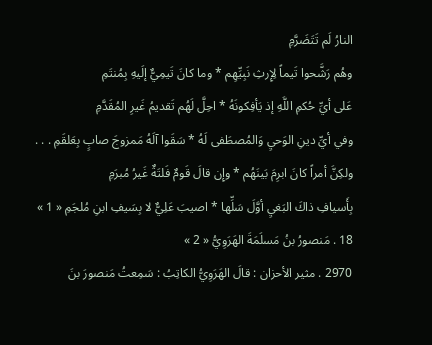النارُ لَم تَتَضَرَّمِ
وهُم رَشَّحوا تَيماً لِإِرثِ نَبِيِّهِم * وما كانَ تَيمِيٌّ إلَيهِ بِمُنتَمِ
عَلى أيِّ حُكمِ اللَّهِ إذ يَأفِكونَهُ * احِلَّ لَهُم تَقديمُ غَيرِ المُقَدَّمِ
وفي أيِّ دينِ الوَحيِ وَالمُصطَفى لَهُ * سَقَوا آلَهُ مَمزوجَ صابٍ بِعَلقَمِ . . .
ولكِنَّ أمراً كانَ ابرِمَ بَينَهُم * وإِن قالَ قَومٌ فَلتَةٌ غَيرُ مُبرَمِ
بِأَسيافِ ذاكَ البَغيِ أوَّلَ سَلِّها * اصيبَ عَلِيٌّ لا بِسَيفِ ابنِ مُلجَمِ « 1 »
18 . مَنصورُ بنُ مَسلَمَةَ الهَرَوِيُّ « 2 »
2970 . مثير الأحزان : قالَ الهَرَوِيُّ الكاتِبُ : سَمِعتُ مَنصورَ بنَ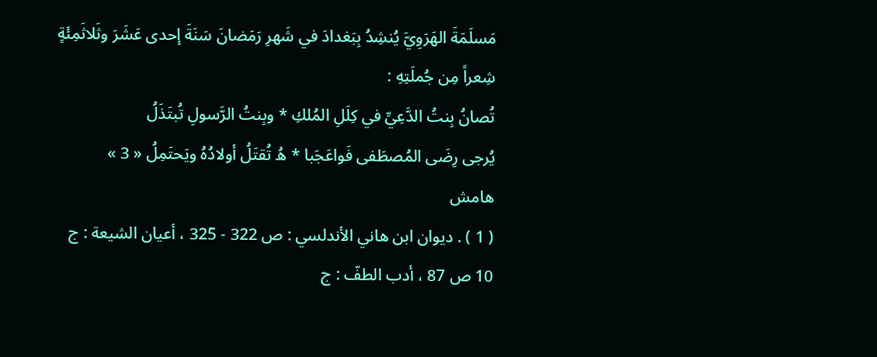مَسلَمَةَ الهَرَوِيَّ يُنشِدُ بِبَغدادَ في شَهرِ رَمَضانَ سَنَةَ إحدى عَشَرَ وثَلاثَمِئَةٍ شِعراً مِن جُملَتِهِ :
تُصانُ بِنتُ الدَّعِيِّ في كِلَلِ المُلكِ * وبِنتُ الرَّسولِ تُبتَذَلُ
يُرجى رِضَى المُصطَفى فَواعَجَبا * هُ تُقتَلُ أولادُهُ ويَحتَمِلُ « 3 »
هامش
( 1 ) . ديوان ابن هاني الأندلسي : ص 322 - 325 ، أعيان الشيعة : ج 10 ص 87 ، أدب الطفّ : ج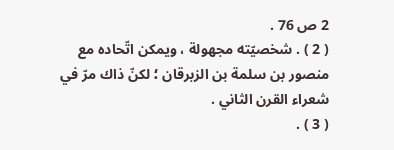2 ص 76 .
( 2 ) . شخصيّته مجهولة ، ويمكن اتّحاده مع منصور بن سلمة بن الزبرقان ؛ لكنّ ذاك مرّ في شعراء القرن الثاني .
( 3 ) .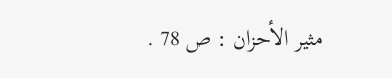مثير الأحزان : ص 78 .